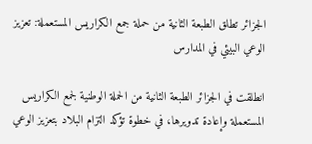الجزائر تطلق الطبعة الثانية من حملة جمع الكراريس المستعملة: تعزيز الوعي البيئي في المدارس

انطلقت في الجزائر الطبعة الثانية من الحملة الوطنية لجمع الكراريس المستعملة وإعادة تدويرها، في خطوة تؤكد التزام البلاد بتعزيز الوعي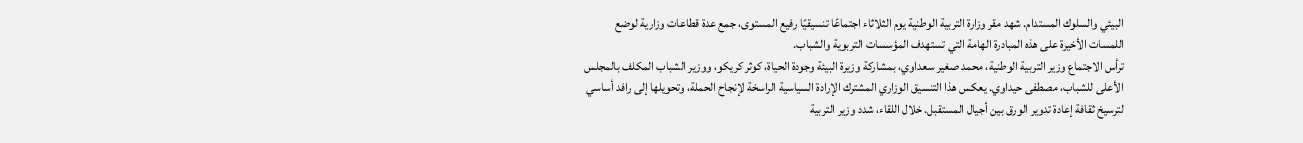البيئي والسلوك المستدام. شهد مقر وزارة التربية الوطنية يوم الثلاثاء اجتماعًا تنسيقيًا رفيع المستوى، جمع عدة قطاعات وزارية لوضع اللمسات الأخيرة على هذه المبادرة الهامة التي تستهدف المؤسسات التربوية والشباب.
ترأس الاجتماع وزير التربية الوطنية، محمد صغير سعداوي، بمشاركة وزيرة البيئة وجودة الحياة، كوثر كريكو، ووزير الشباب المكلف بالمجلس الأعلى للشباب، مصطفى حيداوي. يعكس هذا التنسيق الوزاري المشترك الإرادة السياسية الراسخة لإنجاح الحملة، وتحويلها إلى رافد أساسي لترسيخ ثقافة إعادة تدوير الورق بين أجيال المستقبل. خلال اللقاء، شدد وزير التربية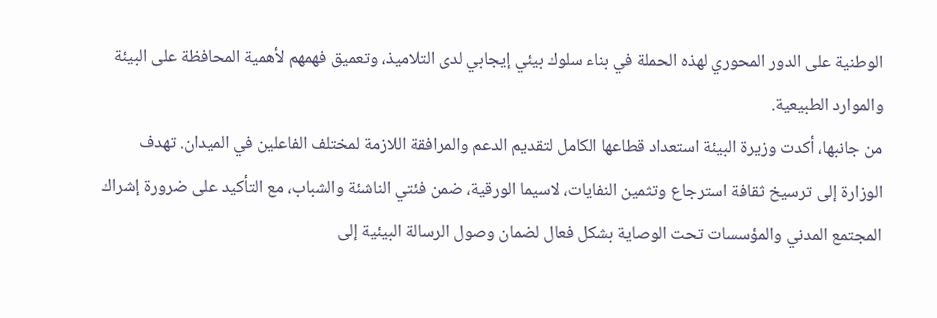الوطنية على الدور المحوري لهذه الحملة في بناء سلوك بيئي إيجابي لدى التلاميذ، وتعميق فهمهم لأهمية المحافظة على البيئة والموارد الطبيعية.
من جانبها، أكدت وزيرة البيئة استعداد قطاعها الكامل لتقديم الدعم والمرافقة اللازمة لمختلف الفاعلين في الميدان. تهدف الوزارة إلى ترسيخ ثقافة استرجاع وتثمين النفايات، لاسيما الورقية، ضمن فئتي الناشئة والشباب، مع التأكيد على ضرورة إشراك المجتمع المدني والمؤسسات تحت الوصاية بشكل فعال لضمان وصول الرسالة البيئية إلى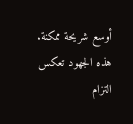أوسع شريحة ممكنة. هذه الجهود تعكس التزام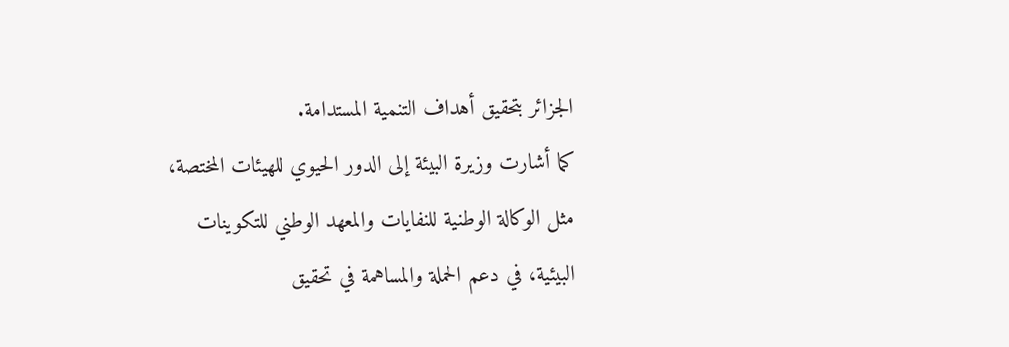الجزائر بتحقيق أهداف التنمية المستدامة.
كما أشارت وزيرة البيئة إلى الدور الحيوي للهيئات المختصة، مثل الوكالة الوطنية للنفايات والمعهد الوطني للتكوينات البيئية، في دعم الحملة والمساهمة في تحقيق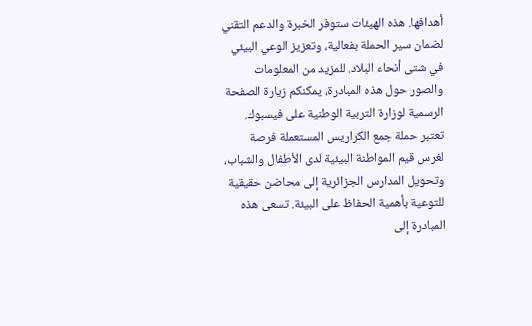أهدافها. هذه الهيئات ستوفر الخبرة والدعم التقني لضمان سير الحملة بفعالية، وتعزيز الوعي البيئي في شتى أنحاء البلاد. للمزيد من المعلومات والصور حول هذه المبادرة، يمكنكم زيارة الصفحة الرسمية لوزارة التربية الوطنية على فيسبوك.
تعتبر حملة جمع الكراريس المستعملة فرصة لغرس قيم المواطنة البيئية لدى الأطفال والشباب، وتحويل المدارس الجزائرية إلى محاضن حقيقية للتوعية بأهمية الحفاظ على البيئة. تسعى هذه المبادرة إلى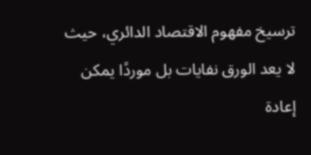ترسيخ مفهوم الاقتصاد الدائري، حيث لا يعد الورق نفايات بل موردًا يمكن إعادة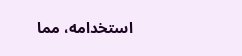استخدامه، مما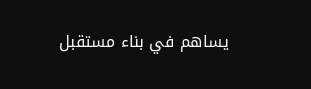يساهم في بناء مستقبل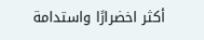أكثر اخضرارًا واستدامة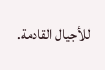للأجيال القادمة.